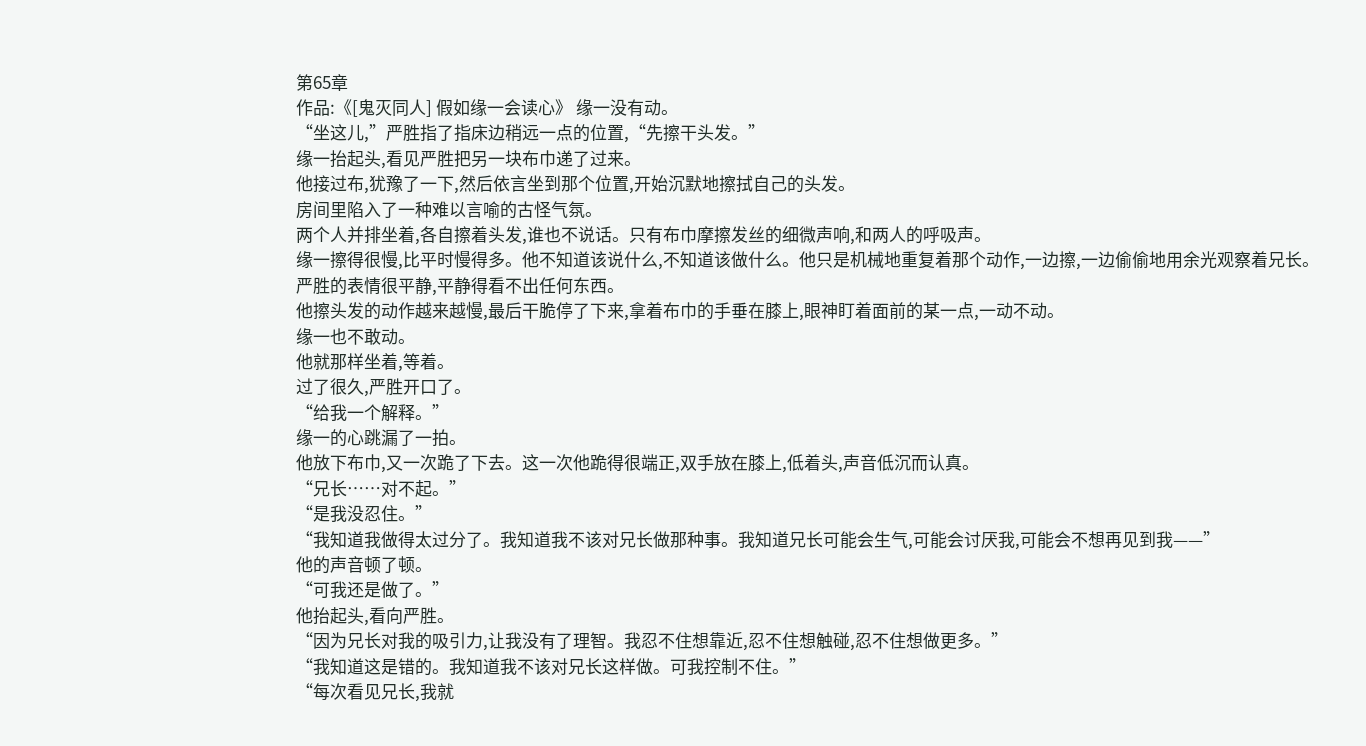第65章
作品:《[鬼灭同人] 假如缘一会读心》 缘一没有动。
“坐这儿,”严胜指了指床边稍远一点的位置,“先擦干头发。”
缘一抬起头,看见严胜把另一块布巾递了过来。
他接过布,犹豫了一下,然后依言坐到那个位置,开始沉默地擦拭自己的头发。
房间里陷入了一种难以言喻的古怪气氛。
两个人并排坐着,各自擦着头发,谁也不说话。只有布巾摩擦发丝的细微声响,和两人的呼吸声。
缘一擦得很慢,比平时慢得多。他不知道该说什么,不知道该做什么。他只是机械地重复着那个动作,一边擦,一边偷偷地用余光观察着兄长。
严胜的表情很平静,平静得看不出任何东西。
他擦头发的动作越来越慢,最后干脆停了下来,拿着布巾的手垂在膝上,眼神盯着面前的某一点,一动不动。
缘一也不敢动。
他就那样坐着,等着。
过了很久,严胜开口了。
“给我一个解释。”
缘一的心跳漏了一拍。
他放下布巾,又一次跪了下去。这一次他跪得很端正,双手放在膝上,低着头,声音低沉而认真。
“兄长……对不起。”
“是我没忍住。”
“我知道我做得太过分了。我知道我不该对兄长做那种事。我知道兄长可能会生气,可能会讨厌我,可能会不想再见到我——”
他的声音顿了顿。
“可我还是做了。”
他抬起头,看向严胜。
“因为兄长对我的吸引力,让我没有了理智。我忍不住想靠近,忍不住想触碰,忍不住想做更多。”
“我知道这是错的。我知道我不该对兄长这样做。可我控制不住。”
“每次看见兄长,我就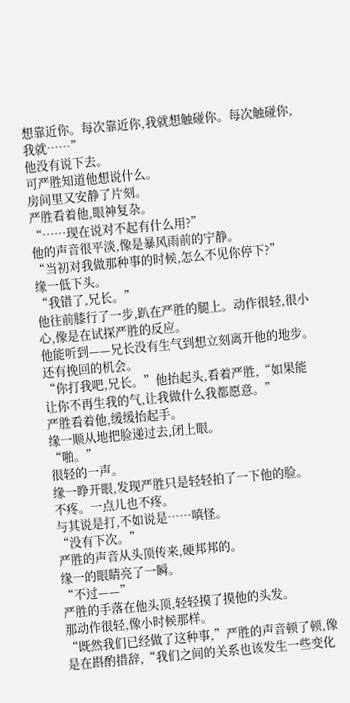想靠近你。每次靠近你,我就想触碰你。每次触碰你,我就……”
他没有说下去。
可严胜知道他想说什么。
房间里又安静了片刻。
严胜看着他,眼神复杂。
“……现在说对不起有什么用?”
他的声音很平淡,像是暴风雨前的宁静。
“当初对我做那种事的时候,怎么不见你停下?”
缘一低下头。
“我错了,兄长。”
他往前膝行了一步,趴在严胜的腿上。动作很轻,很小心,像是在试探严胜的反应。
他能听到——兄长没有生气到想立刻离开他的地步。
还有挽回的机会。
“你打我吧,兄长。”他抬起头,看着严胜,“如果能让你不再生我的气,让我做什么我都愿意。”
严胜看着他,缓缓抬起手。
缘一顺从地把脸递过去,闭上眼。
“啪。”
很轻的一声。
缘一睁开眼,发现严胜只是轻轻拍了一下他的脸。
不疼。一点儿也不疼。
与其说是打,不如说是……嗔怪。
“没有下次。”
严胜的声音从头顶传来,硬邦邦的。
缘一的眼睛亮了一瞬。
“不过——”
严胜的手落在他头顶,轻轻摸了摸他的头发。
那动作很轻,像小时候那样。
“既然我们已经做了这种事,”严胜的声音顿了顿,像是在斟酌措辞,“我们之间的关系也该发生一些变化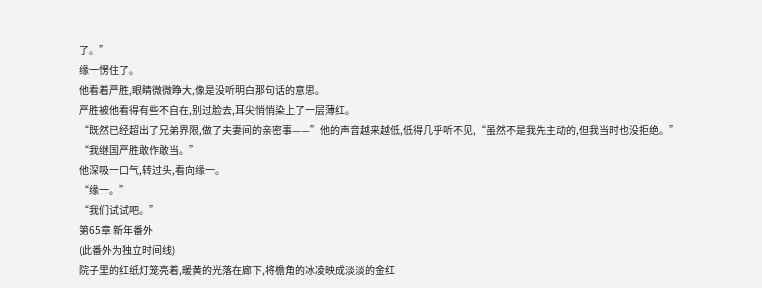了。”
缘一愣住了。
他看着严胜,眼睛微微睁大,像是没听明白那句话的意思。
严胜被他看得有些不自在,别过脸去,耳尖悄悄染上了一层薄红。
“既然已经超出了兄弟界限,做了夫妻间的亲密事——”他的声音越来越低,低得几乎听不见,“虽然不是我先主动的,但我当时也没拒绝。”
“我继国严胜敢作敢当。”
他深吸一口气,转过头,看向缘一。
“缘一。”
“我们试试吧。”
第65章 新年番外
(此番外为独立时间线)
院子里的红纸灯笼亮着,暖黄的光落在廊下,将檐角的冰凌映成淡淡的金红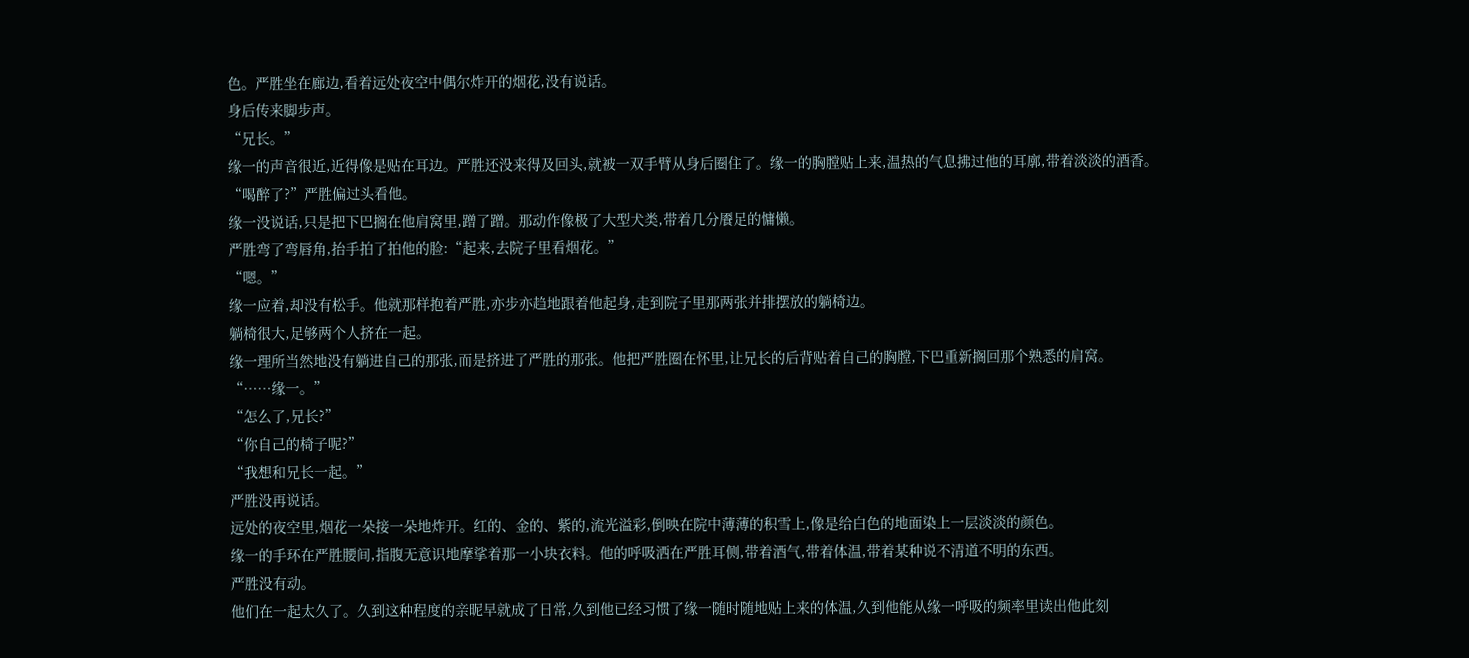色。严胜坐在廊边,看着远处夜空中偶尔炸开的烟花,没有说话。
身后传来脚步声。
“兄长。”
缘一的声音很近,近得像是贴在耳边。严胜还没来得及回头,就被一双手臂从身后圈住了。缘一的胸膛贴上来,温热的气息拂过他的耳廓,带着淡淡的酒香。
“喝醉了?”严胜偏过头看他。
缘一没说话,只是把下巴搁在他肩窝里,蹭了蹭。那动作像极了大型犬类,带着几分餍足的慵懒。
严胜弯了弯唇角,抬手拍了拍他的脸:“起来,去院子里看烟花。”
“嗯。”
缘一应着,却没有松手。他就那样抱着严胜,亦步亦趋地跟着他起身,走到院子里那两张并排摆放的躺椅边。
躺椅很大,足够两个人挤在一起。
缘一理所当然地没有躺进自己的那张,而是挤进了严胜的那张。他把严胜圈在怀里,让兄长的后背贴着自己的胸膛,下巴重新搁回那个熟悉的肩窝。
“……缘一。”
“怎么了,兄长?”
“你自己的椅子呢?”
“我想和兄长一起。”
严胜没再说话。
远处的夜空里,烟花一朵接一朵地炸开。红的、金的、紫的,流光溢彩,倒映在院中薄薄的积雪上,像是给白色的地面染上一层淡淡的颜色。
缘一的手环在严胜腰间,指腹无意识地摩挲着那一小块衣料。他的呼吸洒在严胜耳侧,带着酒气,带着体温,带着某种说不清道不明的东西。
严胜没有动。
他们在一起太久了。久到这种程度的亲昵早就成了日常,久到他已经习惯了缘一随时随地贴上来的体温,久到他能从缘一呼吸的频率里读出他此刻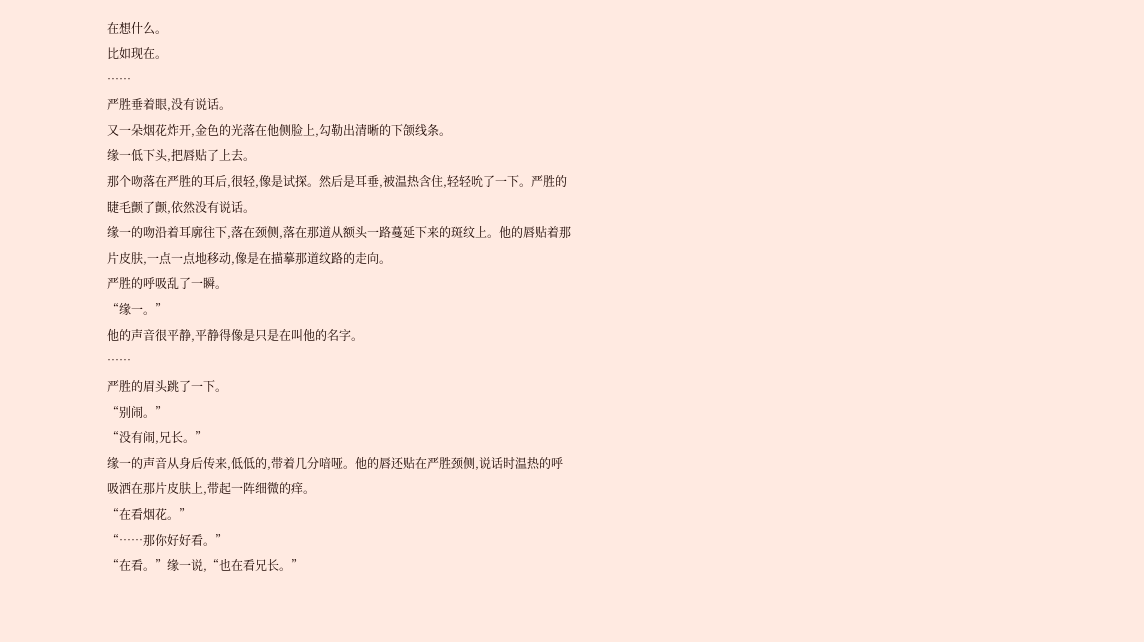在想什么。
比如现在。
……
严胜垂着眼,没有说话。
又一朵烟花炸开,金色的光落在他侧脸上,勾勒出清晰的下颌线条。
缘一低下头,把唇贴了上去。
那个吻落在严胜的耳后,很轻,像是试探。然后是耳垂,被温热含住,轻轻吮了一下。严胜的睫毛颤了颤,依然没有说话。
缘一的吻沿着耳廓往下,落在颈侧,落在那道从额头一路蔓延下来的斑纹上。他的唇贴着那片皮肤,一点一点地移动,像是在描摹那道纹路的走向。
严胜的呼吸乱了一瞬。
“缘一。”
他的声音很平静,平静得像是只是在叫他的名字。
……
严胜的眉头跳了一下。
“别闹。”
“没有闹,兄长。”
缘一的声音从身后传来,低低的,带着几分喑哑。他的唇还贴在严胜颈侧,说话时温热的呼吸洒在那片皮肤上,带起一阵细微的痒。
“在看烟花。”
“……那你好好看。”
“在看。”缘一说,“也在看兄长。”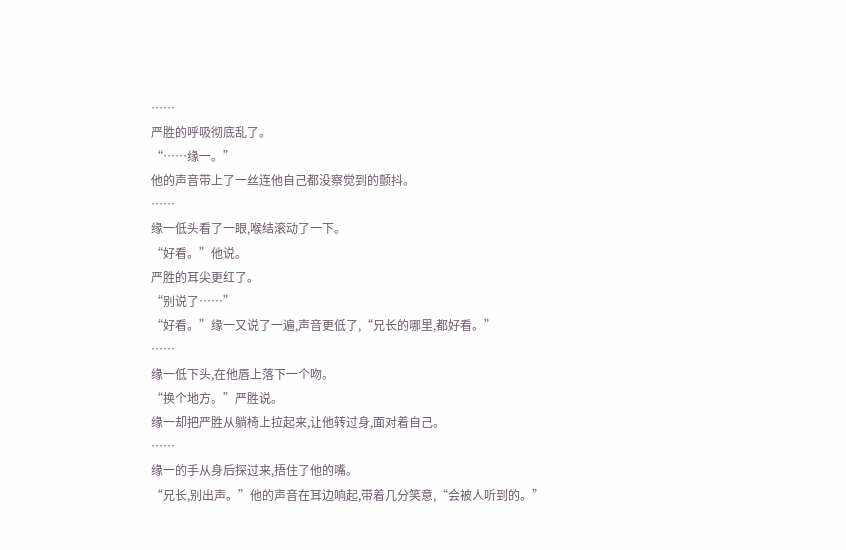……
严胜的呼吸彻底乱了。
“……缘一。”
他的声音带上了一丝连他自己都没察觉到的颤抖。
……
缘一低头看了一眼,喉结滚动了一下。
“好看。”他说。
严胜的耳尖更红了。
“别说了……”
“好看。”缘一又说了一遍,声音更低了,“兄长的哪里,都好看。”
……
缘一低下头,在他唇上落下一个吻。
“换个地方。”严胜说。
缘一却把严胜从躺椅上拉起来,让他转过身,面对着自己。
……
缘一的手从身后探过来,捂住了他的嘴。
“兄长,别出声。”他的声音在耳边响起,带着几分笑意,“会被人听到的。”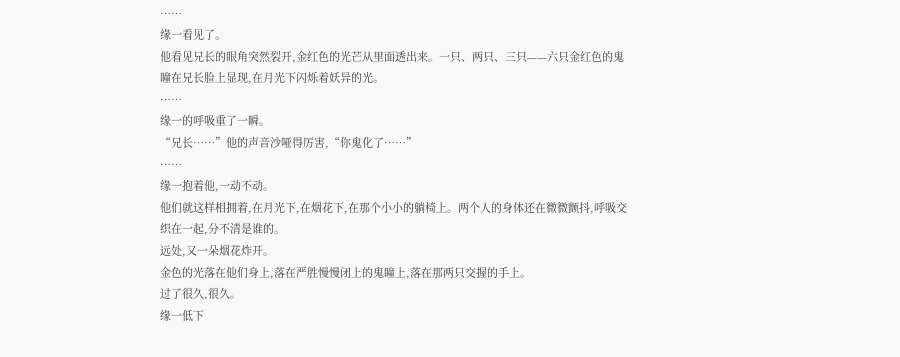……
缘一看见了。
他看见兄长的眼角突然裂开,金红色的光芒从里面透出来。一只、两只、三只——六只金红色的鬼瞳在兄长脸上显现,在月光下闪烁着妖异的光。
……
缘一的呼吸重了一瞬。
“兄长……”他的声音沙哑得厉害,“你鬼化了……”
……
缘一抱着他,一动不动。
他们就这样相拥着,在月光下,在烟花下,在那个小小的躺椅上。两个人的身体还在微微颤抖,呼吸交织在一起,分不清是谁的。
远处,又一朵烟花炸开。
金色的光落在他们身上,落在严胜慢慢闭上的鬼瞳上,落在那两只交握的手上。
过了很久,很久。
缘一低下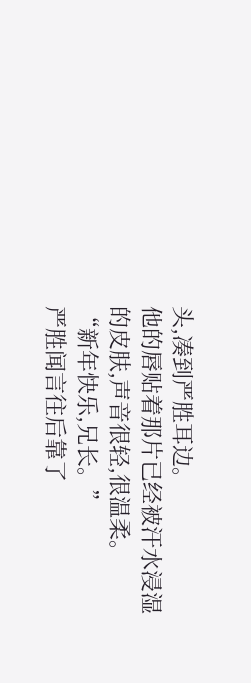头,凑到严胜耳边。
他的唇贴着那片已经被汗水浸湿的皮肤,声音很轻,很温柔。
“新年快乐,兄长。”
严胜闻言往后靠了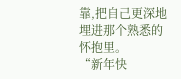靠,把自己更深地埋进那个熟悉的怀抱里。
“新年快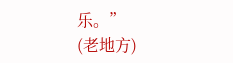乐。”
(老地方)